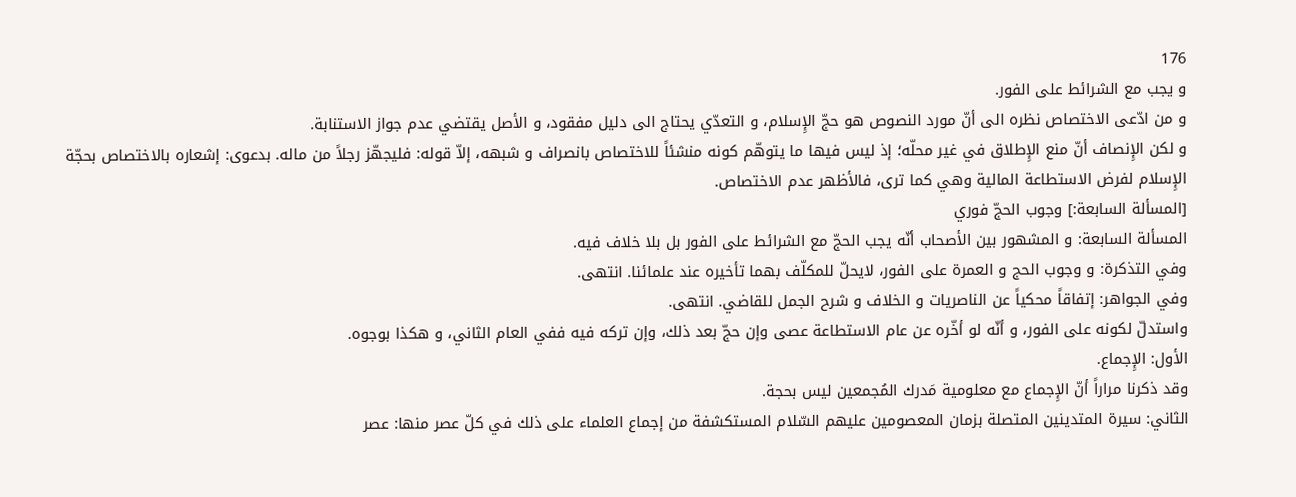176
و يجب مع الشرائط على الفور.
و من ادّعى الاختصاص نظره الى أنّ مورد النصوص هو حجّ الإِسلام، و التعدّي يحتاج الى دليل مفقود، و الأصل يقتضي عدم جواز الاستنابة.
و لكن الإِنصاف أنّ منع الإِطلاق في غير محلّه؛ إذ ليس فيها ما يتوهّم كونه منشئاً للاختصاص بانصراف و شبهه، إلاّ قوله: فليجهّز رجلاً من ماله. بدعوى: إشعاره بالاختصاص بحجّة الإِسلام لفرض الاستطاعة المالية وهي كما ترى، فالأظهر عدم الاختصاص.
[المسألة السابعة:] وجوب الحجّ فوري
المسألة السابعة: و المشهور بين الأصحاب أنّه يجب الحجّ مع الشرائط على الفور بل بلا خلاف فيه.
وفي التذكرة: و وجوب الحج و العمرة على الفور، لايحلّ للمكلّف بهما تأخيره عند علمائنا. انتهى.
وفي الجواهر: إتفاقاً محكياً عن الناصريات و الخلاف و شرح الجمل للقاضي. انتهى.
واستدلّ لكونه على الفور، و أنّه لو أخّره عن عام الاستطاعة عصى وإن حجّ بعد ذلك، وإن تركه فيه ففي العام الثاني، و هكذا بوجوه.
الأول: الإِجماع.
وقد ذكرنا مراراً أنّ الإِجماع مع معلومية مَدرك المُجمعين ليس بحجة.
الثاني: سيرة المتدينين المتصلة بزمان المعصومين عليهم السّلام المستكشفة من إجماع العلماء على ذلك في كلّ عصر منها: عصر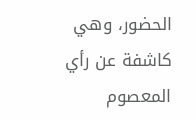الحضور، وهي كاشفة عن رأي المعصوم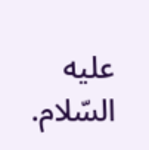عليه السّلام.